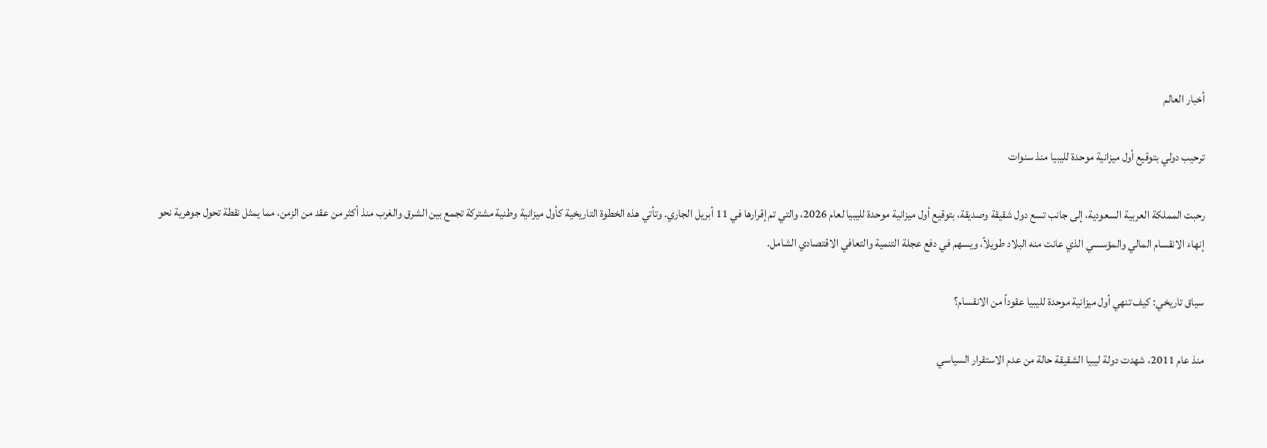أخبار العالم

ترحيب دولي بتوقيع أول ميزانية موحدة لليبيا منذ سنوات

رحبت المملكة العربية السعودية، إلى جانب تسع دول شقيقة وصديقة، بتوقيع أول ميزانية موحدة لليبيا لعام 2026، والتي تم إقرارها في 11 أبريل الجاري. وتأتي هذه الخطوة التاريخية كأول ميزانية وطنية مشتركة تجمع بين الشرق والغرب منذ أكثر من عقد من الزمن، مما يمثل نقطة تحول جوهرية نحو إنهاء الانقسام المالي والمؤسسي الذي عانت منه البلاد طويلاً، ويسهم في دفع عجلة التنمية والتعافي الاقتصادي الشامل.

سياق تاريخي: كيف تنهي أول ميزانية موحدة لليبيا عقوداً من الانقسام؟

منذ عام 2011، شهدت دولة ليبيا الشقيقة حالة من عدم الاستقرار السياسي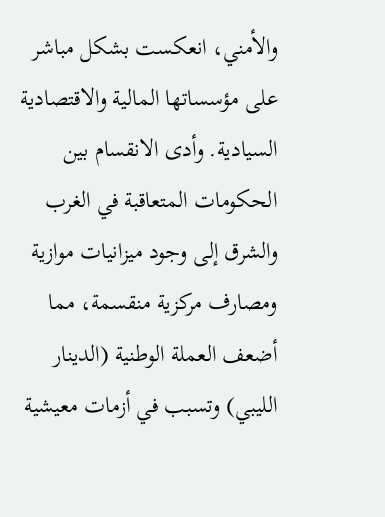والأمني، انعكست بشكل مباشر على مؤسساتها المالية والاقتصادية السيادية. وأدى الانقسام بين الحكومات المتعاقبة في الغرب والشرق إلى وجود ميزانيات موازية ومصارف مركزية منقسمة، مما أضعف العملة الوطنية (الدينار الليبي) وتسبب في أزمات معيشية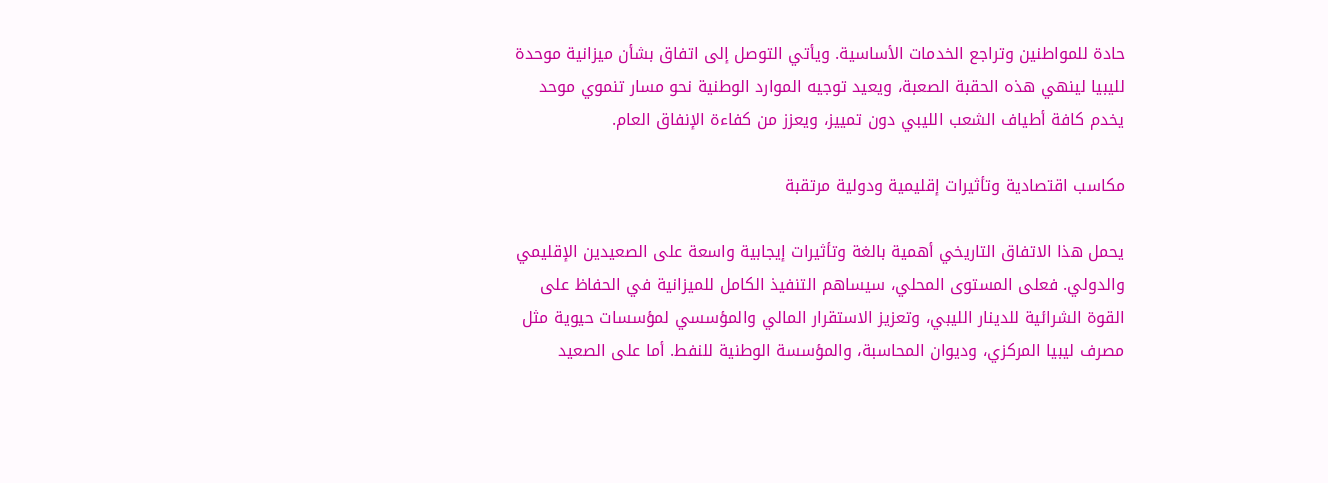حادة للمواطنين وتراجع الخدمات الأساسية. ويأتي التوصل إلى اتفاق بشأن ميزانية موحدة لليبيا لينهي هذه الحقبة الصعبة، ويعيد توجيه الموارد الوطنية نحو مسار تنموي موحد يخدم كافة أطياف الشعب الليبي دون تمييز، ويعزز من كفاءة الإنفاق العام.

مكاسب اقتصادية وتأثيرات إقليمية ودولية مرتقبة

يحمل هذا الاتفاق التاريخي أهمية بالغة وتأثيرات إيجابية واسعة على الصعيدين الإقليمي والدولي. فعلى المستوى المحلي، سيساهم التنفيذ الكامل للميزانية في الحفاظ على القوة الشرائية للدينار الليبي، وتعزيز الاستقرار المالي والمؤسسي لمؤسسات حيوية مثل مصرف ليبيا المركزي، وديوان المحاسبة، والمؤسسة الوطنية للنفط. أما على الصعيد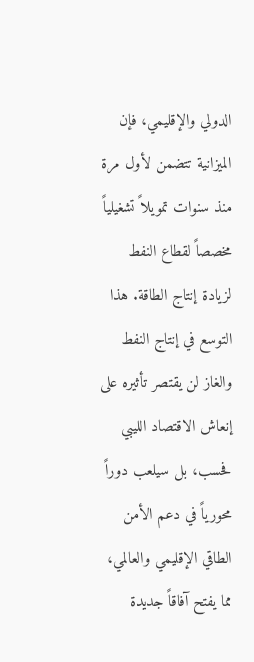الدولي والإقليمي، فإن الميزانية تتضمن لأول مرة منذ سنوات تمويلاً تشغيلياً مخصصاً لقطاع النفط لزيادة إنتاج الطاقة. هذا التوسع في إنتاج النفط والغاز لن يقتصر تأثيره على إنعاش الاقتصاد الليبي فحسب، بل سيلعب دوراً محورياً في دعم الأمن الطاقي الإقليمي والعالمي، مما يفتح آفاقاً جديدة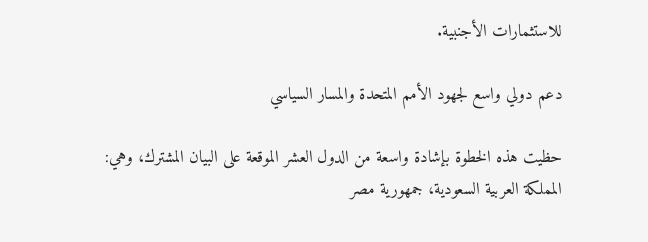للاستثمارات الأجنبية.

دعم دولي واسع لجهود الأمم المتحدة والمسار السياسي

حظيت هذه الخطوة بإشادة واسعة من الدول العشر الموقعة على البيان المشترك، وهي: المملكة العربية السعودية، جمهورية مصر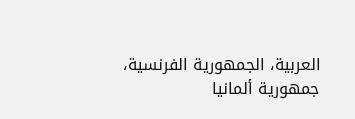العربية، الجمهورية الفرنسية، جمهورية ألمانيا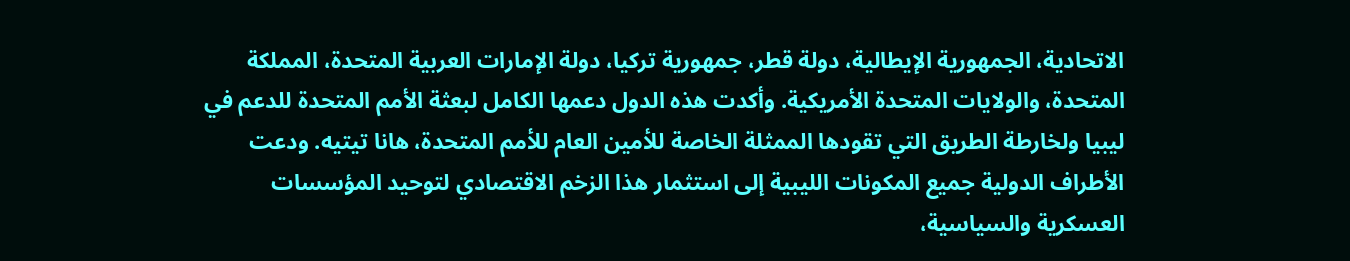الاتحادية، الجمهورية الإيطالية، دولة قطر، جمهورية تركيا، دولة الإمارات العربية المتحدة، المملكة المتحدة، والولايات المتحدة الأمريكية. وأكدت هذه الدول دعمها الكامل لبعثة الأمم المتحدة للدعم في ليبيا ولخارطة الطريق التي تقودها الممثلة الخاصة للأمين العام للأمم المتحدة، هانا تيتيه. ودعت الأطراف الدولية جميع المكونات الليبية إلى استثمار هذا الزخم الاقتصادي لتوحيد المؤسسات العسكرية والسياسية،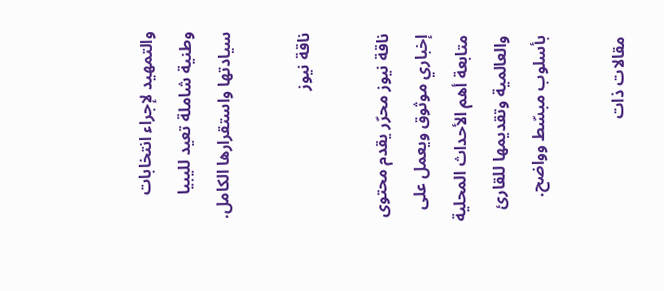والتمهيد لإجراء انتخابات وطنية شاملة تعيد لليبيا سيادتها واستقرارها الكامل.

ناقة نيوز

ناقة نيوز محرّر يقدم محتوى إخباري موثوق ويعمل على متابعة أهم الأحداث المحلية والعالمية وتقديمها للقارئ بأسلوب مبسّط وواضح.

مقالات ذات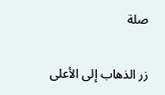صلة

زر الذهاب إلى الأعلى